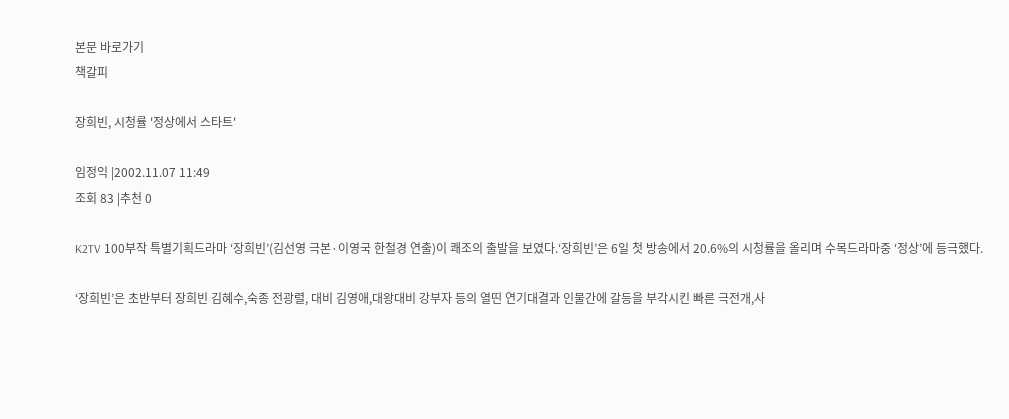본문 바로가기
책갈피

장희빈, 시청률 '정상에서 스타트'

임정익 |2002.11.07 11:49
조회 83 |추천 0

K2TV 100부작 특별기획드라마 ‘장희빈’(김선영 극본·이영국 한철경 연출)이 쾌조의 출발을 보였다.‘장희빈’은 6일 첫 방송에서 20.6%의 시청률을 올리며 수목드라마중 ‘정상’에 등극했다.

‘장희빈’은 초반부터 장희빈 김혜수,숙종 전광렬, 대비 김영애,대왕대비 강부자 등의 열띤 연기대결과 인물간에 갈등을 부각시킨 빠른 극전개,사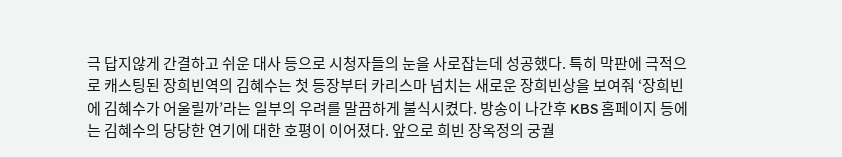극 답지않게 간결하고 쉬운 대사 등으로 시청자들의 눈을 사로잡는데 성공했다. 특히 막판에 극적으로 캐스팅된 장희빈역의 김혜수는 첫 등장부터 카리스마 넘치는 새로운 장희빈상을 보여줘 ‘장희빈에 김혜수가 어울릴까’라는 일부의 우려를 말끔하게 불식시켰다. 방송이 나간후 KBS 홈페이지 등에는 김혜수의 당당한 연기에 대한 호평이 이어졌다. 앞으로 희빈 장옥정의 궁궐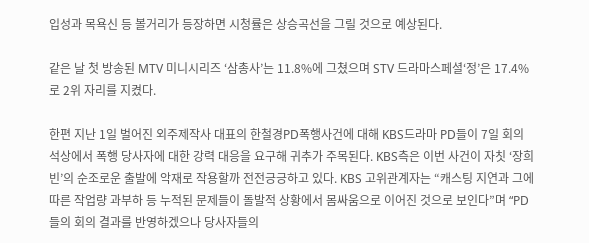입성과 목욕신 등 볼거리가 등장하면 시청률은 상승곡선을 그릴 것으로 예상된다.

같은 날 첫 방송된 MTV 미니시리즈 ‘삼총사’는 11.8%에 그쳤으며 STV 드라마스페셜‘정’은 17.4%로 2위 자리를 지켰다.

한편 지난 1일 벌어진 외주제작사 대표의 한철경PD폭행사건에 대해 KBS드라마 PD들이 7일 회의 석상에서 폭행 당사자에 대한 강력 대응을 요구해 귀추가 주목된다. KBS측은 이번 사건이 자칫 ‘장희빈’의 순조로운 출발에 악재로 작용할까 전전긍긍하고 있다. KBS 고위관계자는 “캐스팅 지연과 그에 따른 작업량 과부하 등 누적된 문제들이 돌발적 상황에서 몸싸움으로 이어진 것으로 보인다”며 “PD들의 회의 결과를 반영하겠으나 당사자들의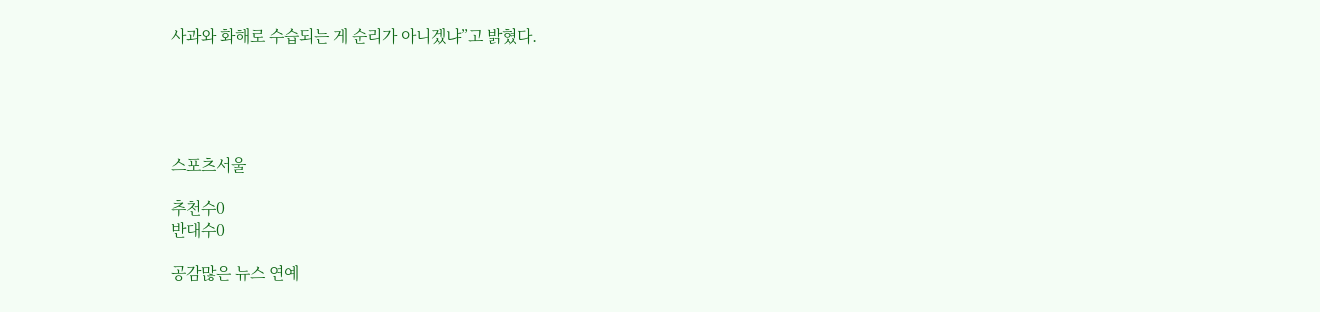사과와 화해로 수습되는 게 순리가 아니겠냐”고 밝혔다.





스포츠서울

추천수0
반대수0

공감많은 뉴스 연예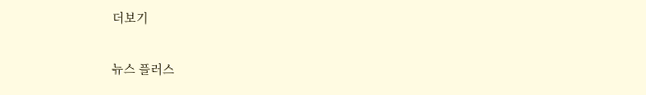더보기

뉴스 플러스